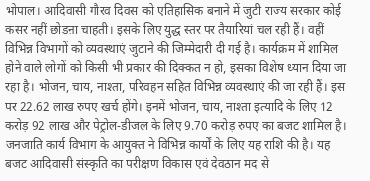भोपाल। आदिवासी गौरव दिवस को एतिहासिक बनाने में जुटी राज्य सरकार कोई कसर नहीं छोडऩा चाहती। इसके लिए युद्ध स्तर पर तैयारियां चल रही हैं। वहीं विभिन्न विभागों को व्यवस्थाएं जुटाने की जिम्मेदारी दी गई है। कार्यक्रम में शामिल होने वाले लोगों को किसी भी प्रकार की दिक्कत न हो, इसका विशेष ध्यान दिया जा रहा है। भोजन, चाय, नाश्ता, परिवहन सहित विभिन्न व्यवस्थाएं की जा रही हैं। इस पर 22.62 लाख रुपए खर्च होंगे। इनमें भोजन, चाय, नाश्ता इत्यादि के लिए 12 करोड़ 92 लाख और पेट्रोल-डीजल के लिए 9.70 करोड़ रुपए का बजट शामिल है।
जनजाति कार्य विभाग के आयुक्त ने विभिन्न कार्यों के लिए यह राशि की है। यह बजट आदिवासी संस्कृति का परीक्षण विकास एवं देवठान मद से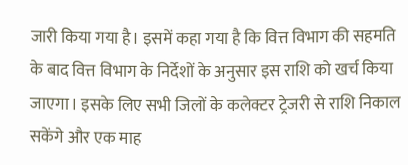जारी किया गया है। इसमें कहा गया है कि वित्त विभाग की सहमति के बाद वित्त विभाग के निर्देशों के अनुसार इस राशि को खर्च किया जाएगा। इसके लिए सभी जिलों के कलेक्टर ट्रेजरी से राशि निकाल सकेंगे और एक माह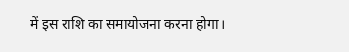में इस राशि का समायोजना करना होगा।